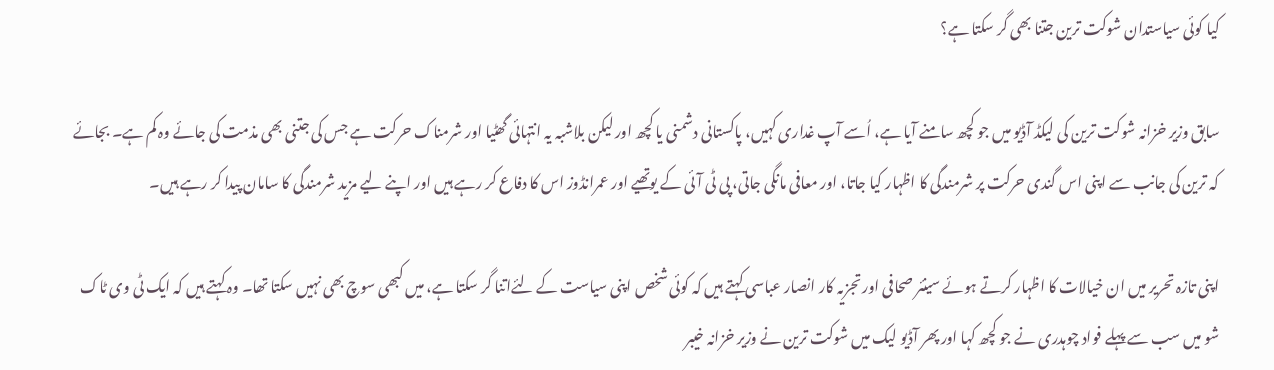کیا کوئی سیاستدان شوکت ترین جتنا بھی گر سکتا ہے؟

سابق وزیر خزانہ شوکت ترین کی لیکڈ آڈیو میں جو کچھ سامنے آیا ہے، اُسے آپ غداری کہیں، پاکستانی دشمنی یا کچھ اور لیکن بلاشبہ یہ انتہائی گھٹیا اور شرمناک حرکت ہے جس کی جتنی بھی مذمت کی جائے وہ کم ہے۔ بجائے کہ ترین کی جانب سے اپنی اس گندی حرکت پر شرمندگی کا اظہار کیا جاتا، اور معافی مانگی جاتی، پی ٹی آئی کے یوتھیے اور عمرانڈوز اس کا دفاع کر رہے ہیں اور اپنے لیے مزید شرمندگی کا سامان پیدا کر رہے ہیں۔

اپنی تازہ تحریر میں ان خیالات کا اظہار کرتے ہوئے سینئر صحافی اور تجزیہ کار انصار عباسی کہتے ہیں کہ کوئی شخص اپنی سیاست کے لئےاتنا گر سکتا ہے، میں کبھی سوچ بھی نہیں سکتا تھا۔ وہ کہتے ہیں کہ ایک ٹی وی ٹاک شو میں سب سے پہلے فواد چوہدری نے جو کچھ کہا اور پھر آڈیو لیک میں شوکت ترین نے وزیر خزانہ خیبر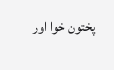پختون خوا اور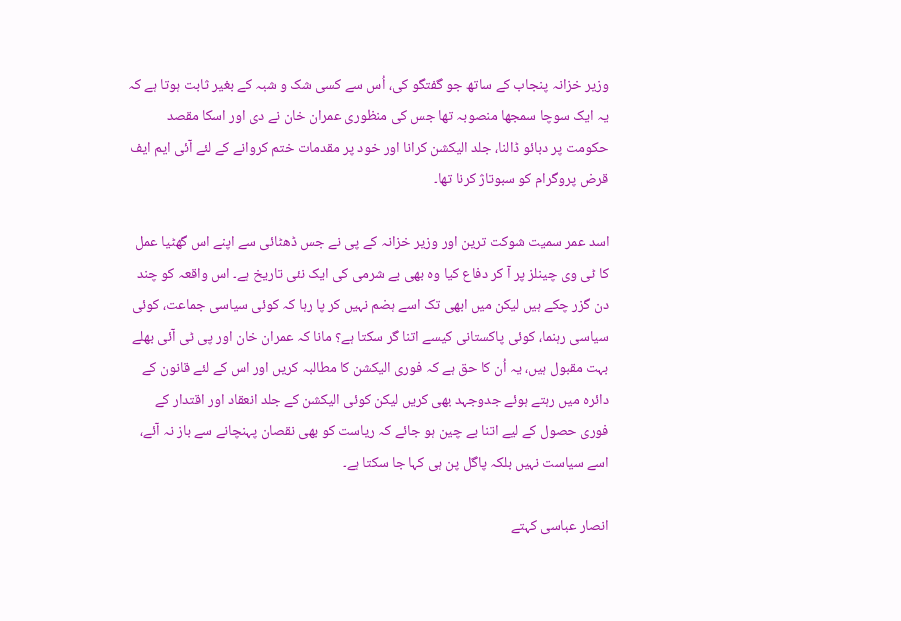وزیر خزانہ پنجاب کے ساتھ جو گفتگو کی، اُس سے کسی شک و شبہ کے بغیر ثابت ہوتا ہے کہ یہ ایک سوچا سمجھا منصوبہ تھا جس کی منظوری عمران خان نے دی اور اسکا مقصد حکومت پر دبائو ڈالنا، جلد الیکشن کرانا اور خود پر مقدمات ختم کروانے کے لئے آئی ایم ایف قرض پروگرام کو سبوتاژ کرنا تھا۔

اسد عمر سمیت شوکت ترین اور وزیر خزانہ کے پی نے جس ڈھٹائی سے اپنے اس گھٹیا عمل کا ٹی وی چینلز پر آ کر دفاع کیا وہ بھی بے شرمی کی ایک نئی تاریخ ہے۔ اس واقعہ کو چند دن گزر چکے ہیں لیکن میں ابھی تک اسے ہضم نہیں کر پا رہا کہ کوئی سیاسی جماعت، کوئی سیاسی رہنما، کوئی پاکستانی کیسے اتنا گر سکتا ہے؟ مانا کہ عمران خان اور پی ٹی آئی بھلے بہت مقبول ہیں، یہ اُن کا حق ہے کہ فوری الیکشن کا مطالبہ کریں اور اس کے لئے قانون کے دائرہ میں رہتے ہوئے جدوجہد بھی کریں لیکن کوئی الیکشن کے جلد انعقاد اور اقتدار کے فوری حصول کے لیے اتنا بے چین ہو جائے کہ ریاست کو بھی نقصان پہنچانے سے باز نہ آئے، اسے سیاست نہیں بلکہ پاگل پن ہی کہا جا سکتا ہے۔

انصار عباسی کہتے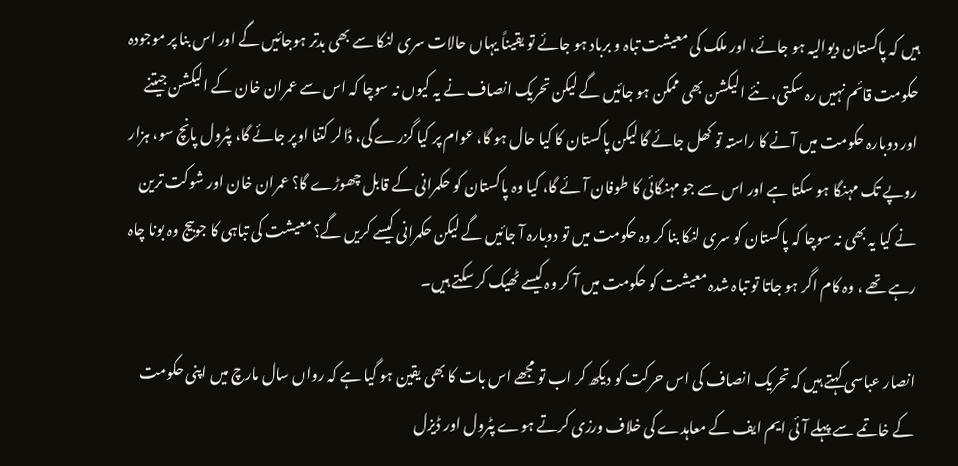ہیں کہ پاکستان دیوالیہ ہو جائے، اور ملک کی معیشت تباہ و برباد ہو جائے تو یقیناً یہاں حالات سری لنکا سے بھی بدتر ہوجائیں گے اور اس بنا پر موجودہ حکومت قائم نہیں رہ سکتی، نئے الیکشن بھی ممکن ہو جائیں گے لیکن تحریک انصاف نے یہ کیوں نہ سوچا کہ اس سے عمران خان کے الیکشن جیتنے اور دوبارہ حکومت میں آنے کا راستہ تو کھل جائے گا لیکن پاکستان کا کیا حال ہو گا، عوام پر کیا گزرے گی، ڈالر کتنا اوپر جائے گا، پٹرول پانچ سو، ہزار روپے تک مہنگا ہو سکتا ہے اور اس سے جو مہنگائی کا طوفان آئے گا، کیا وہ پاکستان کو حکمرانی کے قابل چھوڑے گا؟ عمران خان اور شوکت ترین نے کیا یہ بھی نہ سوچا کہ پاکستان کو سری لنکا بنا کر وہ حکومت میں تو دوبارہ آ جائیں گے لیکن حکمرانی کیسے کریں گے؟ معیشت کی تباہی کا جوبیج وہ بونا چاہ رہے تھے ، وہ کام اگر ہو جاتا تو تباہ شدہ معیشت کو حکومت میں آ کر وہ کیسے ٹھیک کر سکتے ہیں۔

انصار عباسی کہتے ہیں کہ تحریک انصاف کی اس حرکت کو دیکھ کر اب تو مجھے اس بات کا بھی یقین ہو گیا ہے کہ رواں سال مارچ میں اپنی حکومت کے خاتمے سے پہلے آئی ایم ایف کے معاہدے کی خلاف ورزی کرتے ہوے پٹرول اور ڈیزل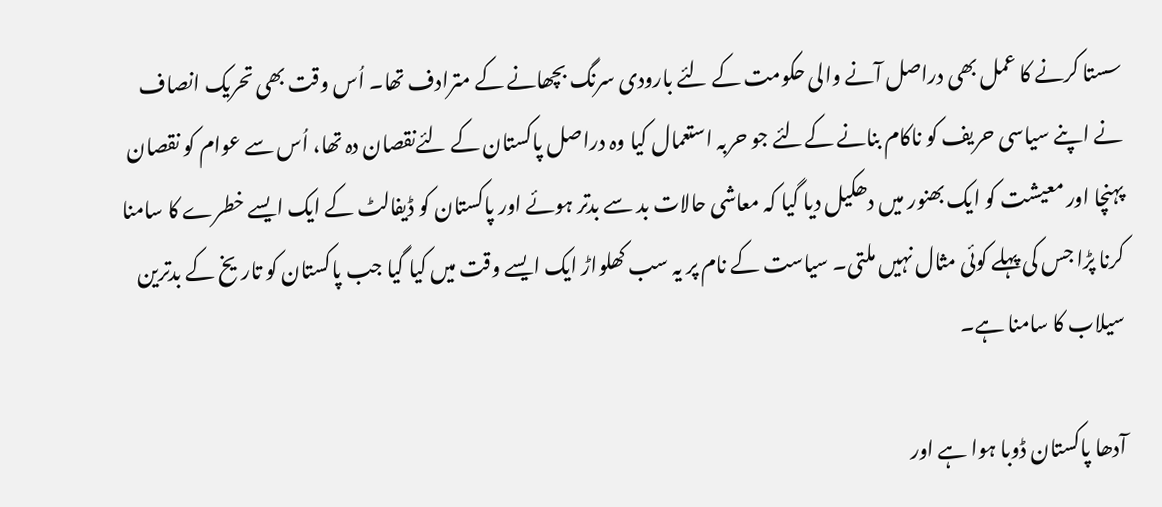سستا کرنے کا عمل بھی دراصل آنے والی حکومت کے لئے بارودی سرنگ بچھانے کے مترادف تھا۔ اُس وقت بھی تحریک انصاف نے اپنے سیاسی حریف کو ناکام بنانے کےلئے جو حربہ استعمال کیا وہ دراصل پاکستان کے لئےنقصان دہ تھا، اُس سے عوام کو نقصان پہنچا اور معیشت کو ایک بھنور میں دھکیل دیا گیا کہ معاشی حالات بد سے بدتر ہوئے اور پاکستان کو ڈیفالٹ کے ایک ایسے خطرے کا سامنا کرنا پڑا جس کی پہلے کوئی مثال نہیں ملتی۔ سیاست کے نام پر یہ سب کھلواڑ ایک ایسے وقت میں کیا گیا جب پاکستان کو تاریخ کے بدترین سیلاب کا سامنا ہے۔

آدھا پاکستان ڈوبا ہوا ہے اور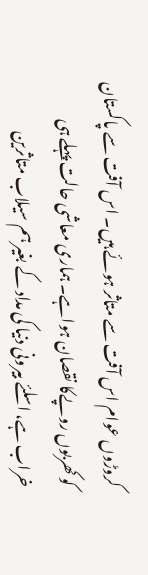کروڑوں عوام اس آفت سے متاثر ہوئے ہیں۔ اس آفت سے پاکستان کو کھربوں روپےکا نقصان ہواہے۔ ہماری معاشی حالت پہلے ہی خراب ہے، اسلئے بیرونی دنیا کی مداد کے بغیر ہم سیلاب متاثرین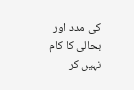کی مدد اور بحالی کا کام نہیں کر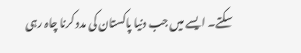سکتے۔ ایسے میں جب دنیا پاکستان کی مدد کرنا چاہ رہی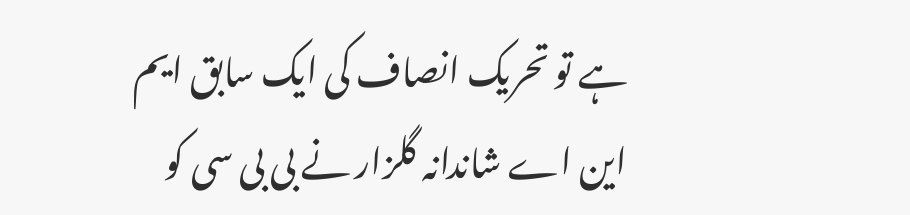ہے تو تحریک انصاف کی ایک سابق ایم این اے شاندانہ گلزار نے بی بی سی کو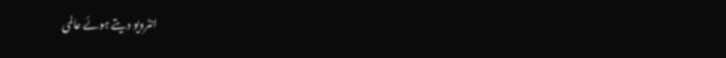انٹرویو دیتے ہوئے عالمی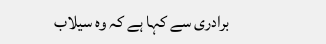برادری سے کہا ہے کہ وہ سیلاب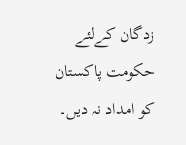زدگان کےلئے حکومت پاکستان کو امداد نہ دیں۔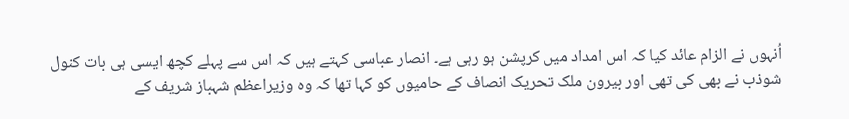اُنہوں نے الزام عائد کیا کہ اس امداد میں کرپشن ہو رہی ہے۔ انصار عباسی کہتے ہیں کہ اس سے پہلے کچھ ایسی ہی بات کنول شوذب نے بھی کی تھی اور بیرون ملک تحریک انصاف کے حامیوں کو کہا تھا کہ وہ وزیراعظم شہباز شریف کے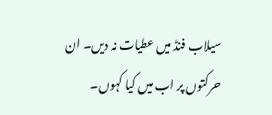سیلاب فنڈ میں عطیات نہ دیں۔ ان حرکتوں پر اب میں کیا کہوں۔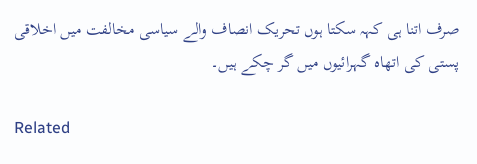صرف اتنا ہی کہہ سکتا ہوں تحریک انصاف والے سیاسی مخالفت میں اخلاقی پستی کی اتھاہ گہرائیوں میں گر چکے ہیں۔

Related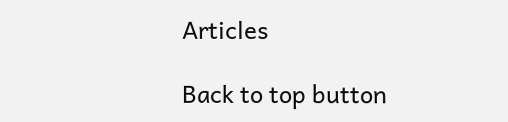Articles

Back to top button